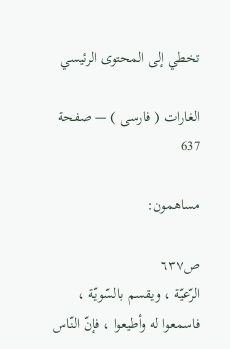تخطي إلى المحتوى الرئيسي

الغارات ( فارسى ) — صفحة 637

مساهمون:

ص٦٣٧
الرّعيّة ، ويقسم بالسّويّة ، فاسمعوا له وأطيعوا ، فإنّ النّاس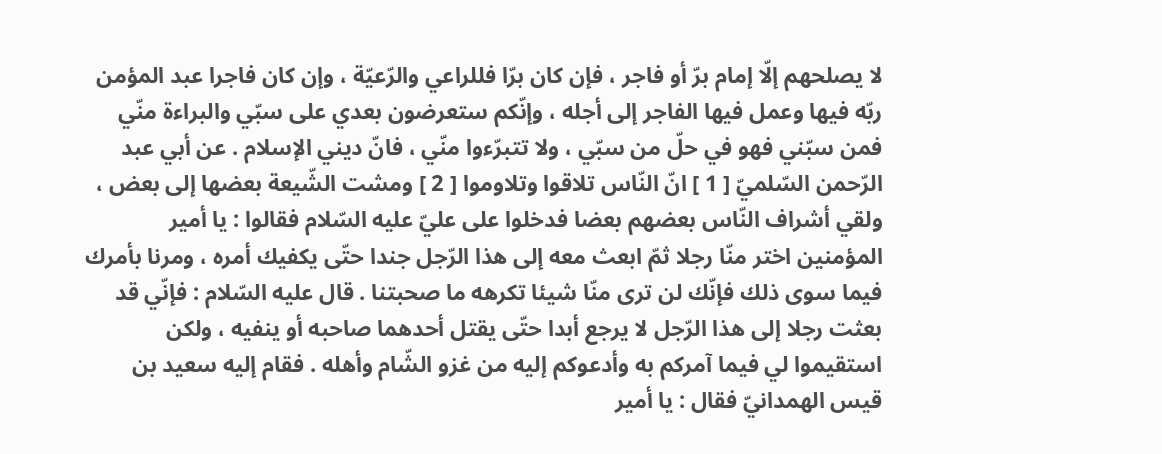لا يصلحهم إلّا إمام برّ أو فاجر ، فإن كان برّا فللراعي والرّعيّة ، وإن كان فاجرا عبد المؤمن ربّه فيها وعمل فيها الفاجر إلى أجله ، وإنّكم ستعرضون بعدي على سبّي والبراءة منّي فمن سبّني فهو في حلّ من سبّي ، ولا تتبرّءوا منّي ، فانّ ديني الإسلام . عن أبي عبد الرّحمن السّلميّ [ 1 ] انّ النّاس تلاقوا وتلاوموا [ 2 ] ومشت الشّيعة بعضها إلى بعض ، ولقي أشراف النّاس بعضهم بعضا فدخلوا على عليّ عليه السّلام فقالوا : يا أمير المؤمنين اختر منّا رجلا ثمّ ابعث معه إلى هذا الرّجل جندا حتّى يكفيك أمره ، ومرنا بأمرك فيما سوى ذلك فإنّك لن ترى منّا شيئا تكرهه ما صحبتنا . قال عليه السّلام : فإنّي قد بعثت رجلا إلى هذا الرّجل لا يرجع أبدا حتّى يقتل أحدهما صاحبه أو ينفيه ، ولكن استقيموا لي فيما آمركم به وأدعوكم إليه من غزو الشّام وأهله . فقام إليه سعيد بن قيس الهمدانيّ فقال : يا أمير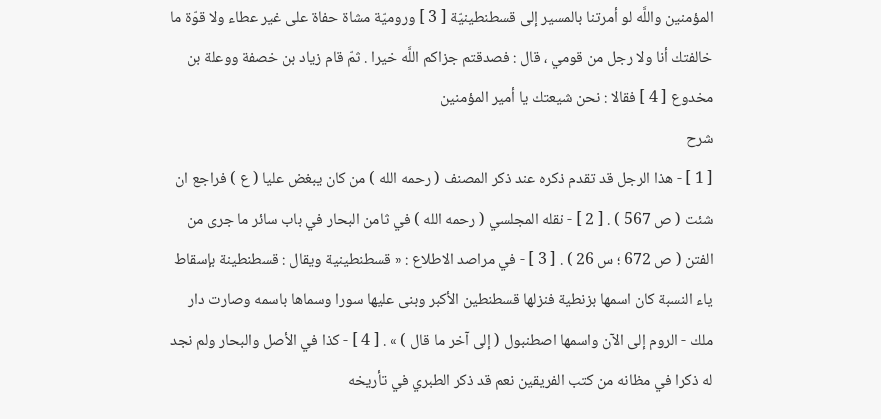المؤمنين واللَّه لو أمرتنا بالمسير إلى قسطنطينيّة [ 3 ] وروميّة مشاة حفاة على غير عطاء ولا قوّة ما خالفتك أنا ولا رجل من قومي ، قال : فصدقتم جزاكم اللَّه خيرا . ثمّ قام زياد بن خصفة ووعلة بن مخدوع [ 4 ] فقالا : نحن شيعتك يا أمير المؤمنين
شرح
[ 1 ] - هذا الرجل قد تقدم ذكره عند ذكر المصنف ( رحمه الله ) من كان يبغض عليا ( ع ) فراجع ان شئت ( ص 567 ) . [ 2 ] - نقله المجلسي ( رحمه الله ) في ثامن البحار في باب سائر ما جرى من الفتن ( ص 672 ؛ س 26 ) . [ 3 ] - في مراصد الاطلاع : « قسطنطينية ويقال : قسطنطينة بإسقاط ياء النسبة كان اسمها بزنطية فنزلها قسطنطين الأكبر وبنى عليها سورا وسماها باسمه وصارت دار ملك - الروم إلى الآن واسمها اصطنبول ( إلى آخر ما قال ) » . [ 4 ] - كذا في الأصل والبحار ولم نجد له ذكرا في مظانه من كتب الفريقين نعم قد ذكر الطبري في تأريخه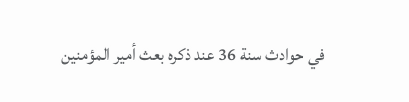في حوادث سنة 36 عند ذكره بعث أمير المؤمنين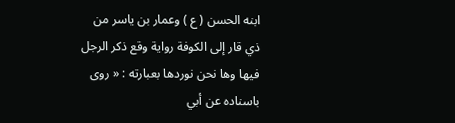ابنه الحسن ( ع ) وعمار بن ياسر من ذي قار إلى الكوفة رواية وقع ذكر الرجل فيها وها نحن نوردها بعبارته : « روى باسناده عن أبي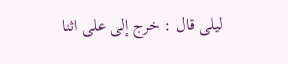ليلى قال : خرج إلى على اثنا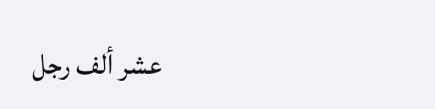عشر ألف رجل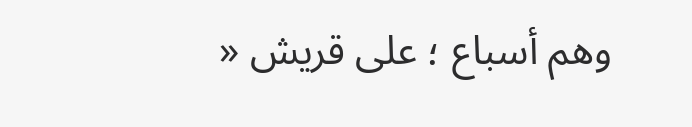وهم أسباع ؛ على قريش «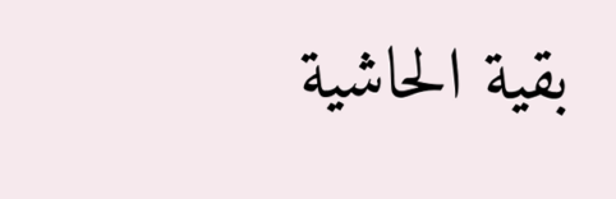بقية الحاشية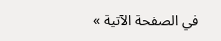في الصفحة الآتية »